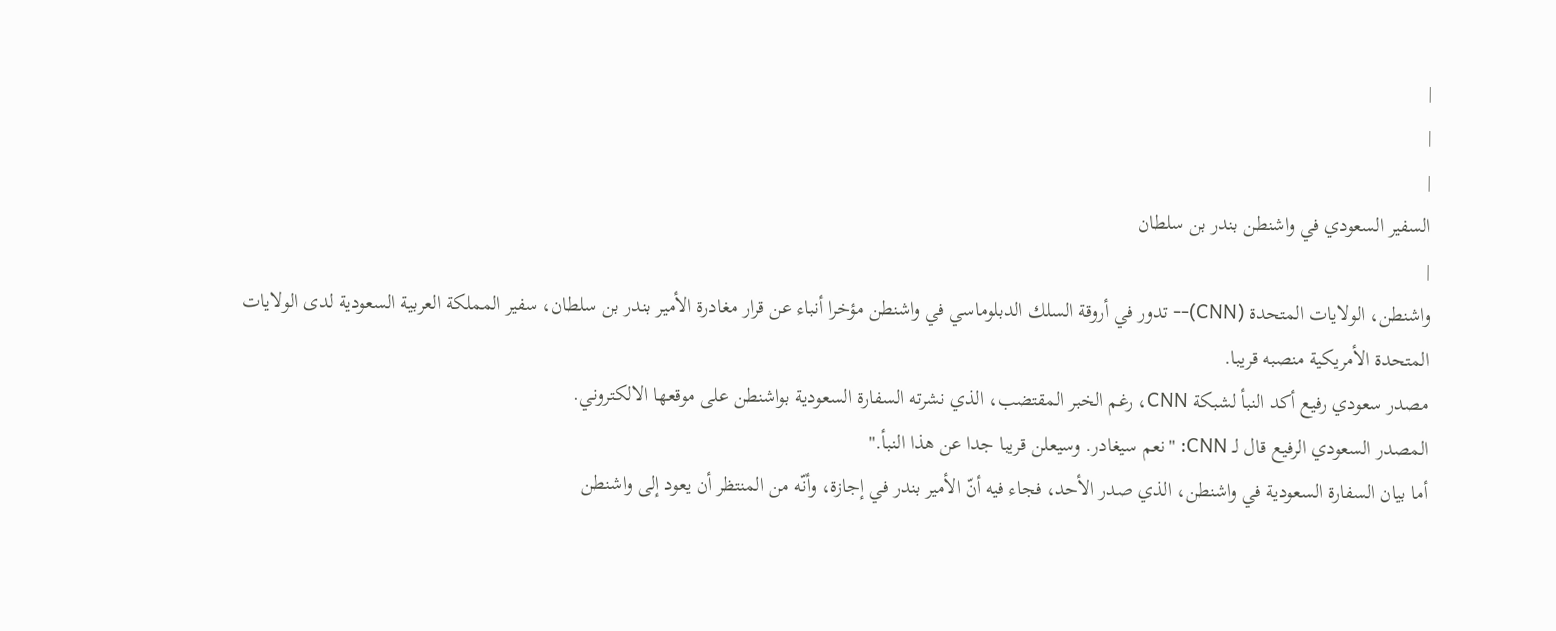|
|
|
السفير السعودي في واشنطن بندر بن سلطان
|
واشنطن، الولايات المتحدة (CNN)-- تدور في أروقة السلك الدبلوماسي في واشنطن مؤخرا أنباء عن قرار مغادرة الأمير بندر بن سلطان، سفير المملكة العربية السعودية لدى الولايات المتحدة الأمريكية منصبه قريبا.
مصدر سعودي رفيع أكد النبأ لشبكة CNN، رغم الخبر المقتضب، الذي نشرته السفارة السعودية بواشنطن على موقعها الالكتروني.
المصدر السعودي الرفيع قال لـ CNN: "نعم سيغادر. وسيعلن قريبا جدا عن هذا النبأ."
أما بيان السفارة السعودية في واشنطن، الذي صدر الأحد، فجاء فيه أنّ الأمير بندر في إجازة، وأنّه من المنتظر أن يعود إلى واشنطن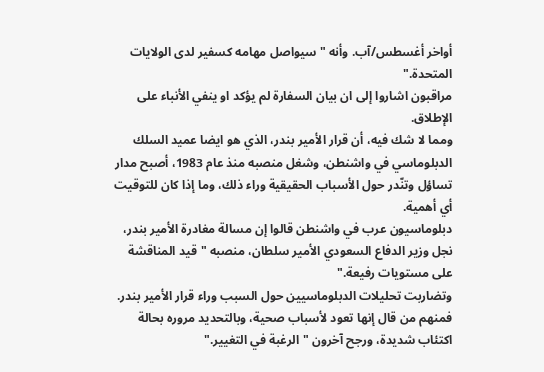أواخر أغسطس/آب. وأنه "سيواصل مهامه كسفير لدى الولايات المتحدة."
مراقبون اشاروا إلى ان بيان السفارة لم يؤكد او ينفي الأنباء على الإطلاق.
ومما لا شك فيه، أن قرار الأمير بندر، الذي هو ايضا عميد السلك الدبلوماسي في واشنطن، وشغل منصبه منذ عام 1983، أصبح مدار تساؤل وتنّدر حول الأسباب الحقيقية وراء ذلك، وما إذا كان للتوقيت أي أهمية.
دبلوماسيون عرب في واشنطن قالوا إن مسالة مغادرة الأمير بندر، نجل وزير الدفاع السعودي الأمير سلطان، منصبه "قيد المناقشة على مستويات رفيعة."
وتضاربت تحليلات الدبلوماسيين حول السبب وراء قرار الأمير بندر.
فمنهم من قال إنها تعود لأسباب صحية، وبالتحديد مروره بحالة اكتئاب شديدة، ورجح آخرون "الرغبة في التغيير."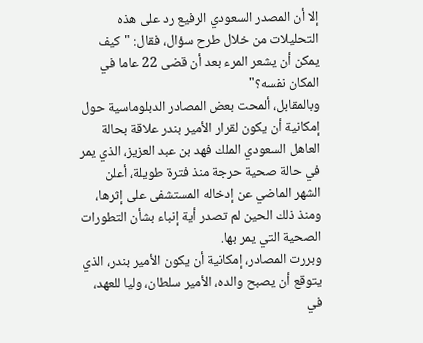إلا أن المصدر السعودي الرفيع رد على هذه التحليلات من خلال طرح سؤال، فقال: "كيف يمكن أن يشعر المرء بعد أن قضى 22 عاما في المكان نفسه؟"
وبالمقابل، ألمحت بعض المصادر الدبلوماسية حول إمكانية أن يكون لقرار الأمير بندر علاقة بحالة العاهل السعودي الملك فهد بن عبد العزيز، الذي يمر في حالة صحية حرجة منذ فترة طويلة، أعلن الشهر الماضي عن إدخاله المستشفى على إثرها، ومنذ ذلك الحين لم تصدر أية إنباء بشأن التطورات الصحية التي يمر بها.
وبررت المصادر، إمكانية أن يكون الأمير بندر، الذي يتوقع أن يصبح والده، الأمير سلطان، وليا للعهد، في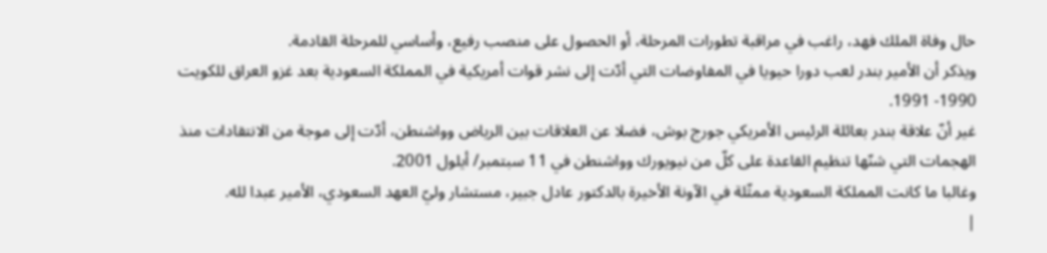حال وفاة الملك فهد، راغب في مراقبة تطورات المرحلة، أو الحصول على منصب رفيع، وأساسي للمرحلة القادمة.
ويذكر أن الأمير بندر لعب دورا حيويا في المفاوضات التي أدّت إلى نشر قوات أمريكية في المملكة السعودية بعد غزو العراق للكويت 1990- 1991.
غير أنّ علاقة بندر بعائلة الرئيس الأمريكي جورج بوش، فضلا عن العلاقات بين الرياض وواشنطن، أدّت إلى موجة من الانتقادات منذ الهجمات التي شنّها تنظيم القاعدة على كلّ من نيويورك وواشنطن في 11 سبتمبر/ أيلول 2001.
وغالبا ما كانت المملكة السعودية ممثّلة في الآونة الأخيرة بالدكتور عادل جبير، مستشار وليّ العهد السعودي، الأمير عبدا لله.
|